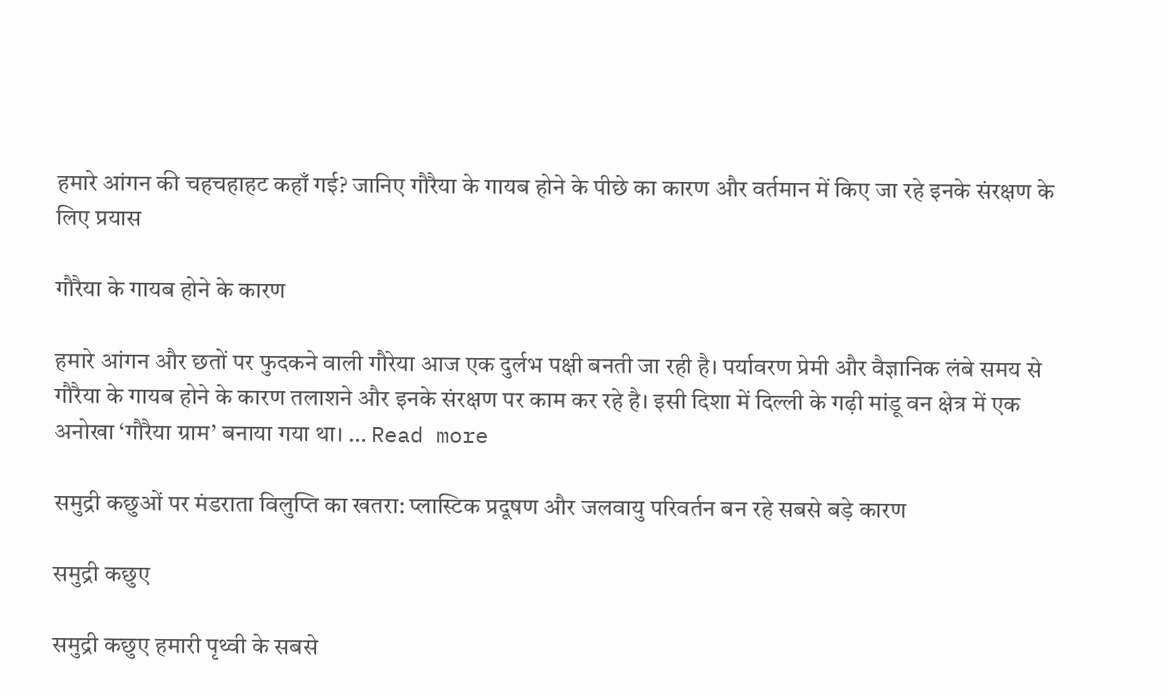हमारे आंगन की चहचहाहट कहाँ गई? जानिए गौरैया के गायब होने के पीछे का कारण और वर्तमान में किए जा रहे इनके संरक्षण के लिए प्रयास

गौरैया के गायब होने के कारण

हमारे आंगन और छतों पर फुदकने वाली गौरेया आज एक दुर्लभ पक्षी बनती जा रही है। पर्यावरण प्रेमी और वैज्ञानिक लंबे समय से गौरैया के गायब होने के कारण तलाशने और इनके संरक्षण पर काम कर रहे है। इसी दिशा में दिल्ली के गढ़ी मांडू वन क्षेत्र में एक अनोखा ‘गौरैया ग्राम’ बनाया गया था। … Read more

समुद्री कछुओं पर मंडराता विलुप्ति का खतरा: प्लास्टिक प्रदूषण और जलवायु परिवर्तन बन रहे सबसे बड़े कारण

समुद्री कछुए

समुद्री कछुए हमारी पृथ्वी के सबसे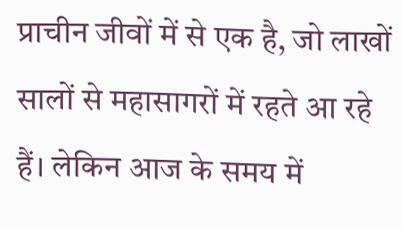प्राचीन जीवों में से एक है, जो लाखों सालों से महासागरों में रहते आ रहे हैं। लेकिन आज के समय में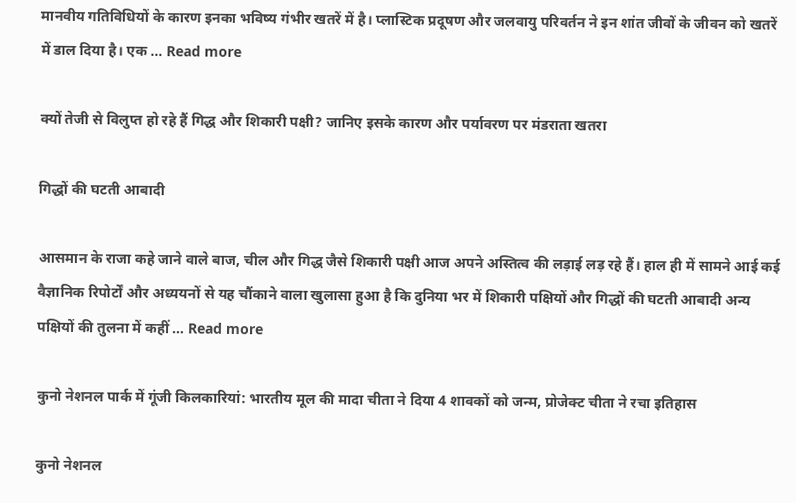मानवीय गतिविधियों के कारण इनका भविष्य गंभीर खतरें में है। प्लास्टिक प्रदूषण और जलवायु परिवर्तन ने इन शांत जीवों के जीवन को खतरें में डाल दिया है। एक … Read more

क्यों तेजी से विलुप्त हो रहे हैं गिद्ध और शिकारी पक्षी? जानिए इसके कारण और पर्यावरण पर मंडराता खतरा

गिद्धों की घटती आबादी

आसमान के राजा कहे जाने वाले बाज, चील और गिद्ध जैसे शिकारी पक्षी आज अपने अस्तित्व की लड़ाई लड़ रहे हैं। हाल ही में सामने आई कई वैज्ञानिक रिपोर्टों और अध्ययनों से यह चौंकाने वाला खुलासा हुआ है कि दुनिया भर में शिकारी पक्षियों और गिद्धों की घटती आबादी अन्य पक्षियों की तुलना में कहीं … Read more

कुनो नेशनल पार्क में गूंजी किलकारियां: भारतीय मूल की मादा चीता ने दिया 4 शावकों को जन्म, प्रोजेक्ट चीता ने रचा इतिहास

कुनो नेशनल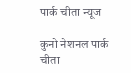पार्क चीता न्यूज

कुनो नेशनल पार्क चीता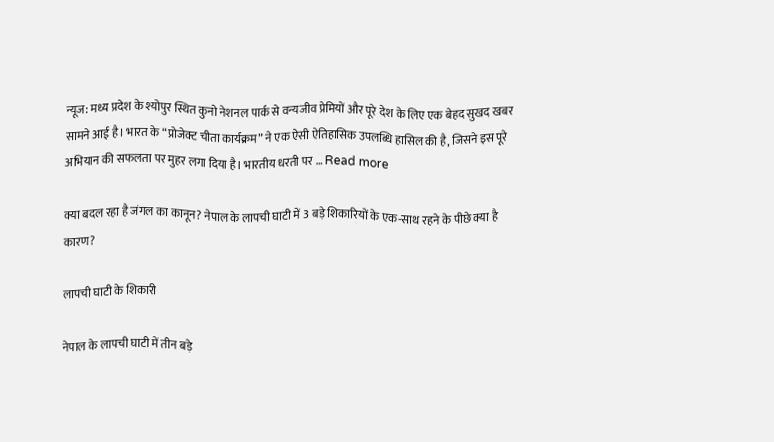न्यूज: मध्य प्रदेश के श्योपुर स्थित कुनो नेशनल पार्क से वन्यजीव प्रेमियों और पूरे देश के लिए एक बेहद सुखद खबर सामने आई है। भारत के “प्रोजेक्ट चीता कार्यक्रम” ने एक ऐसी ऐतिहासिक उपलब्धि हासिल की है, जिसने इस पूरे अभियान की सफलता पर मुहर लगा दिया है। भारतीय धरती पर … Read more

क्या बदल रहा है जंगल का कानून? नेपाल के लापची घाटी में 3 बड़े शिकारियों के एक-साथ रहने के पीछे क्या है कारण?

लापची घाटी के शिकारी

नेपाल के लापची घाटी में तीन बड़े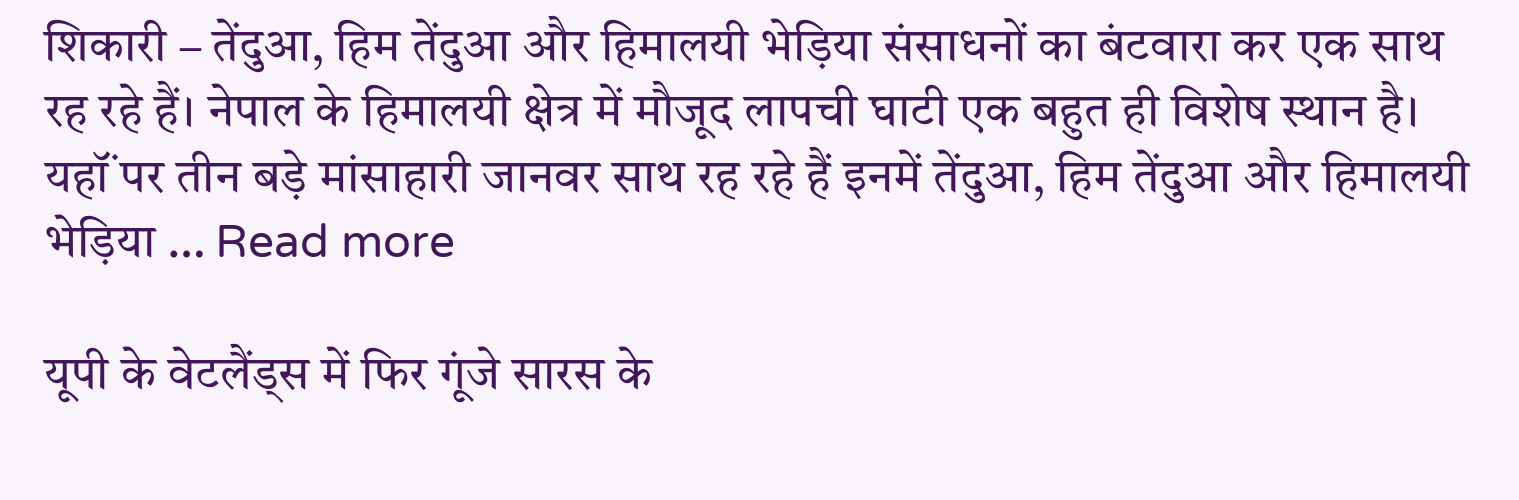शिकारी – तेंदुआ, हिम तेंदुआ और हिमालयी भेड़िया संसाधनों का बंटवारा कर एक साथ रह रहे हैं। नेपाल के हिमालयी क्षेत्र में मौजूद लापची घाटी एक बहुत ही विशेष स्थान है। यहॉं पर तीन बड़े मांसाहारी जानवर साथ रह रहे हैं इनमें तेंदुआ, हिम तेंदुआ और हिमालयी भेड़िया … Read more

यूपी के वेटलैंड्स में फिर गूंजे सारस के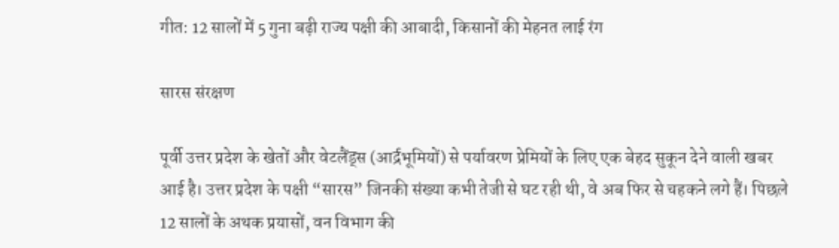गीत: 12 सालों में 5 गुना बढ़ी राज्य पक्षी की आबादी, किसानों की मेहनत लाई रंग

सारस संरक्षण

पूर्वी उत्तर प्रदेश के खेतों और वेटलैंड्स (आर्द्रभूमियों) से पर्यावरण प्रेमियों के लिए एक बेहद सुकून देने वाली खबर आई है। उत्तर प्रदेश के पक्षी “सारस” जिनकी संख्या कभी तेजी से घट रही थी, वे अब फिर से चहकने लगे हैं। पिछले 12 सालों के अथक प्रयासों, वन विभाग की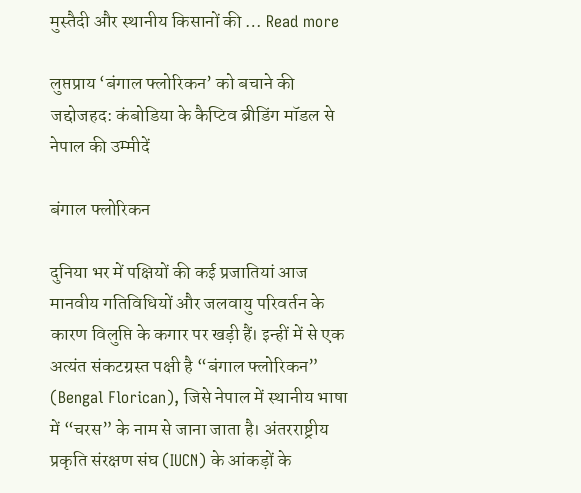मुस्तैदी और स्थानीय किसानों की … Read more

लुप्तप्राय ‘बंगाल फ्लोरिकन’ को बचाने की जद्दोजहद: कंबोडिया के कैप्टिव ब्रीडिंग मॉडल से नेपाल की उम्मीदें

बंगाल फ्लोरिकन

दुनिया भर में पक्षियों की कई प्रजातियां आज मानवीय गतिविधियों और जलवायु परिवर्तन के कारण विलुप्ति के कगार पर खड़ी हैं। इन्हीं में से एक अत्यंत संकटग्रस्त पक्षी है “बंगाल फ्लोरिकन” (Bengal Florican), जिसे नेपाल में स्थानीय भाषा में “चरस” के नाम से जाना जाता है। अंतरराष्ट्रीय प्रकृति संरक्षण संघ (IUCN) के आंकड़ों के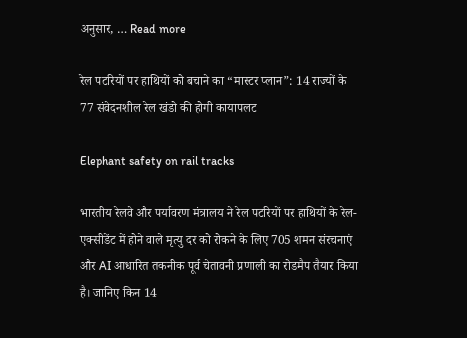अनुसार, … Read more

रेल पटरियों पर हाथियों को बचाने का “मास्टर प्लान”: 14 राज्यों के 77 संवेदनशील रेल खंडो की होगी कायापलट

Elephant safety on rail tracks

भारतीय रेलवे और पर्यावरण मंत्रालय ने रेल पटरियों पर हाथियों के रेल-एक्सीडेंट में होने वाले मृत्यु दर को रोकने के लिए 705 शमन संरचनाएं और AI आधारित तकनीक पूर्व चेतावनी प्रणाली का रोडमैप तैयार किया है। जानिए किन 14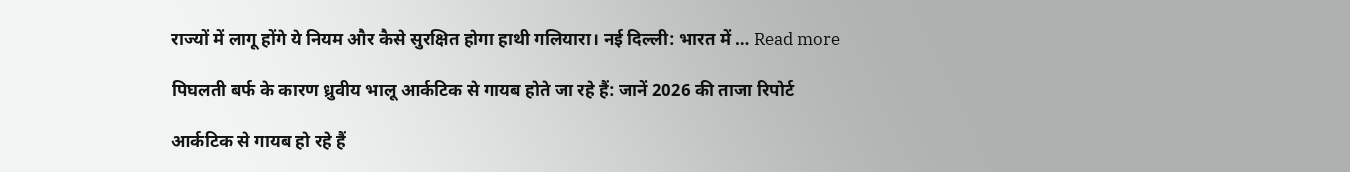राज्यों में लागू होंगे ये नियम और कैसे सुरक्षित होगा हाथी गलियारा। नई दिल्ली: भारत में … Read more

पिघलती बर्फ के कारण ध्रुवीय भालू आर्कटिक से गायब होते जा रहे हैं: जानें 2026 की ताजा रिपोर्ट

आर्कटिक से गायब हो रहे हैं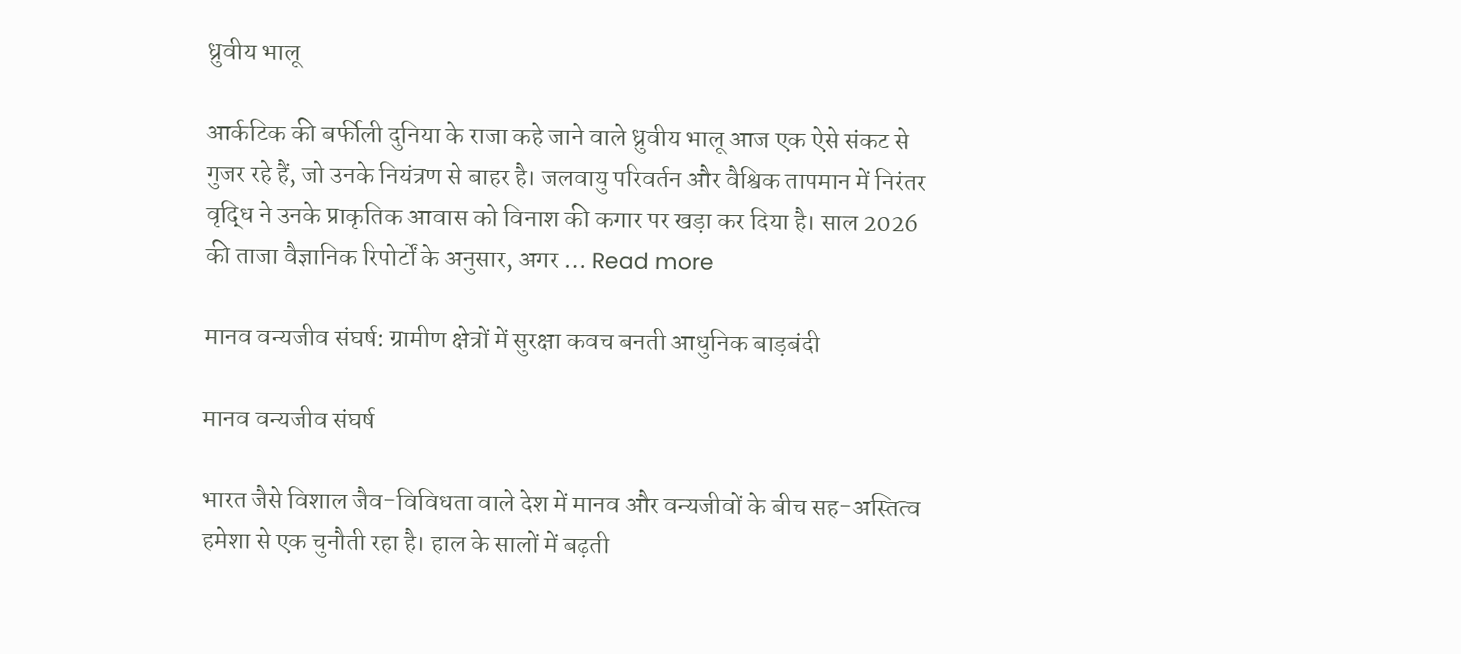ध्रुवीय भालू

आर्कटिक की बर्फीली दुनिया के राजा कहे जाने वाले ध्रुवीय भालू आज एक ऐसे संकट से गुजर रहे हैं, जो उनके नियंत्रण से बाहर है। जलवायु परिवर्तन और वैश्विक तापमान में निरंतर वृद्धि ने उनके प्राकृतिक आवास को विनाश की कगार पर खड़ा कर दिया है। साल 2026 की ताजा वैज्ञानिक रिपोर्टों के अनुसार, अगर … Read more

मानव वन्यजीव संघर्ष: ग्रामीण क्षेत्रों में सुरक्षा कवच बनती आधुनिक बाड़बंदी

मानव वन्यजीव संघर्ष

भारत जैसे विशाल जैव-विविधता वाले देश में मानव और वन्यजीवों के बीच सह-अस्तित्व हमेशा से एक चुनौती रहा है। हाल के सालों में बढ़ती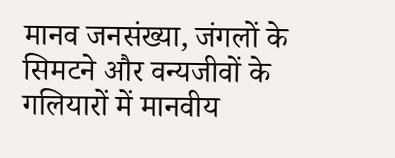मानव जनसंख्या, जंगलों के सिमटने और वन्यजीवों के गलियारों में मानवीय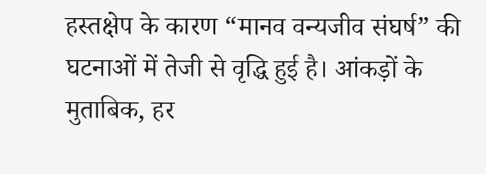हस्तक्षेप के कारण “मानव वन्यजीव संघर्ष” की घटनाओं में तेजी से वृद्धि हुई है। आंकड़ों के मुताबिक, हर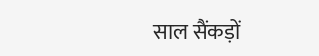साल सैंकड़ों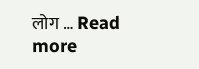लोग … Read more